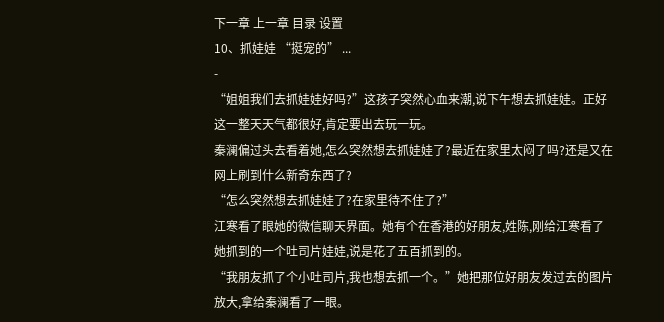下一章 上一章 目录 设置
10、抓娃娃 “挺宠的” ...
-
“姐姐我们去抓娃娃好吗?”这孩子突然心血来潮,说下午想去抓娃娃。正好这一整天天气都很好,肯定要出去玩一玩。
秦澜偏过头去看着她,怎么突然想去抓娃娃了?最近在家里太闷了吗?还是又在网上刷到什么新奇东西了?
“怎么突然想去抓娃娃了?在家里待不住了?”
江寒看了眼她的微信聊天界面。她有个在香港的好朋友,姓陈,刚给江寒看了她抓到的一个吐司片娃娃,说是花了五百抓到的。
“我朋友抓了个小吐司片,我也想去抓一个。”她把那位好朋友发过去的图片放大,拿给秦澜看了一眼。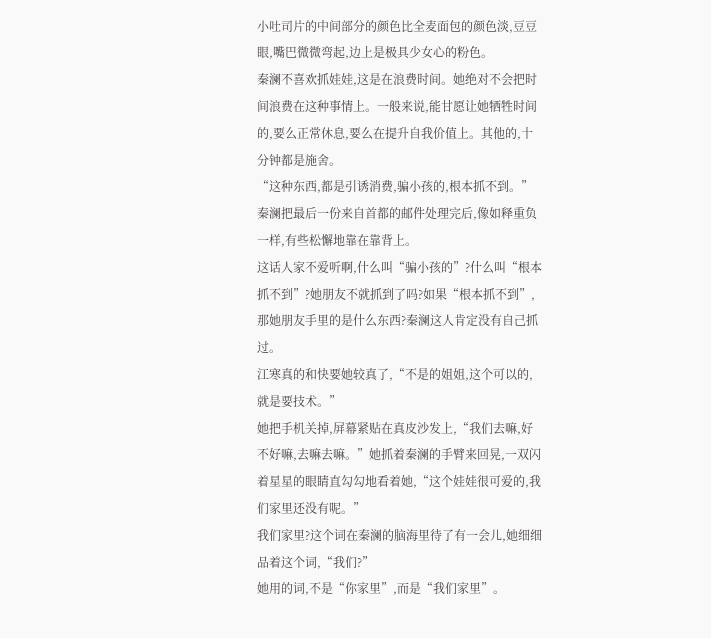小吐司片的中间部分的颜色比全麦面包的颜色淡,豆豆眼,嘴巴微微弯起,边上是极具少女心的粉色。
秦澜不喜欢抓娃娃,这是在浪费时间。她绝对不会把时间浪费在这种事情上。一般来说,能甘愿让她牺牲时间的,要么正常休息,要么在提升自我价值上。其他的,十分钟都是施舍。
“这种东西,都是引诱消费,骗小孩的,根本抓不到。”秦澜把最后一份来自首都的邮件处理完后,像如释重负一样,有些松懈地靠在靠背上。
这话人家不爱听啊,什么叫“骗小孩的”?什么叫“根本抓不到”?她朋友不就抓到了吗?如果“根本抓不到”,那她朋友手里的是什么东西?秦澜这人肯定没有自己抓过。
江寒真的和快要她较真了,“不是的姐姐,这个可以的,就是要技术。”
她把手机关掉,屏幕紧贴在真皮沙发上,“我们去嘛,好不好嘛,去嘛去嘛。”她抓着秦澜的手臂来回晃,一双闪着星星的眼睛直勾勾地看着她,“这个娃娃很可爱的,我们家里还没有呢。”
我们家里?这个词在秦澜的脑海里待了有一会儿,她细细品着这个词,“我们?”
她用的词,不是“你家里”,而是“我们家里”。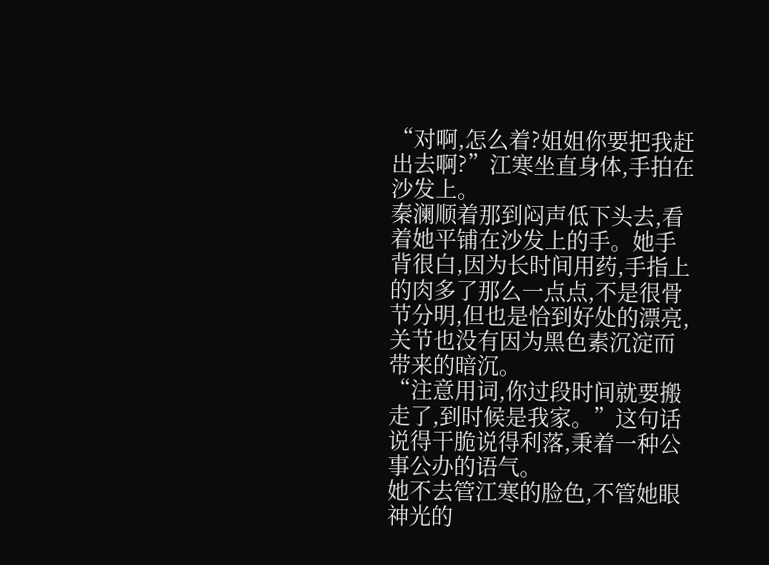“对啊,怎么着?姐姐你要把我赶出去啊?”江寒坐直身体,手拍在沙发上。
秦澜顺着那到闷声低下头去,看着她平铺在沙发上的手。她手背很白,因为长时间用药,手指上的肉多了那么一点点,不是很骨节分明,但也是恰到好处的漂亮,关节也没有因为黑色素沉淀而带来的暗沉。
“注意用词,你过段时间就要搬走了,到时候是我家。”这句话说得干脆说得利落,秉着一种公事公办的语气。
她不去管江寒的脸色,不管她眼神光的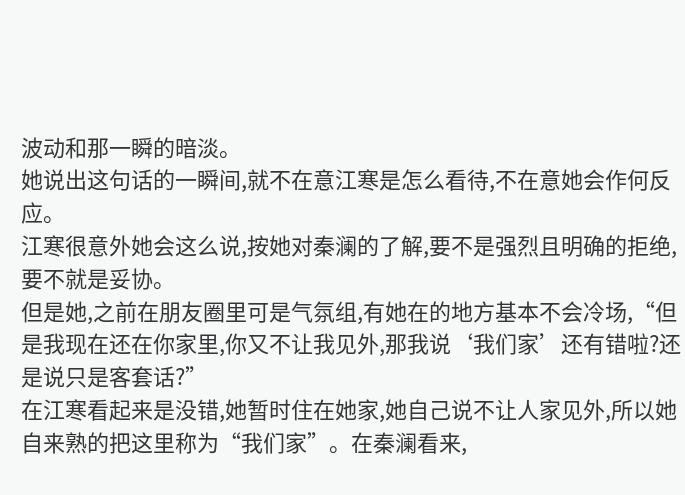波动和那一瞬的暗淡。
她说出这句话的一瞬间,就不在意江寒是怎么看待,不在意她会作何反应。
江寒很意外她会这么说,按她对秦澜的了解,要不是强烈且明确的拒绝,要不就是妥协。
但是她,之前在朋友圈里可是气氛组,有她在的地方基本不会冷场,“但是我现在还在你家里,你又不让我见外,那我说‘我们家’还有错啦?还是说只是客套话?”
在江寒看起来是没错,她暂时住在她家,她自己说不让人家见外,所以她自来熟的把这里称为“我们家”。在秦澜看来,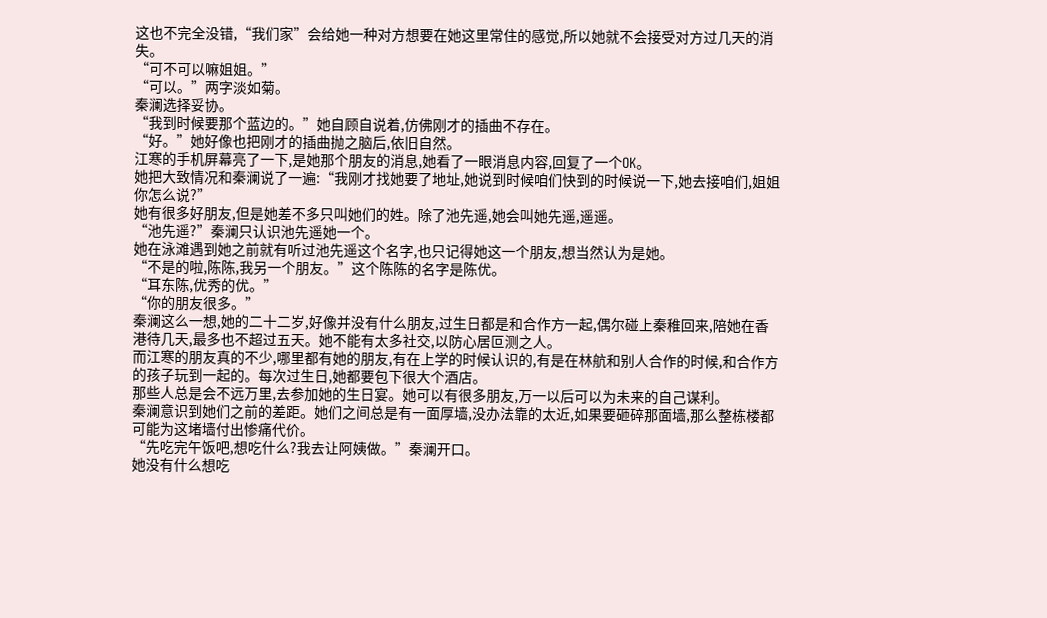这也不完全没错,“我们家”会给她一种对方想要在她这里常住的感觉,所以她就不会接受对方过几天的消失。
“可不可以嘛姐姐。”
“可以。”两字淡如菊。
秦澜选择妥协。
“我到时候要那个蓝边的。”她自顾自说着,仿佛刚才的插曲不存在。
“好。”她好像也把刚才的插曲抛之脑后,依旧自然。
江寒的手机屏幕亮了一下,是她那个朋友的消息,她看了一眼消息内容,回复了一个OK。
她把大致情况和秦澜说了一遍:“我刚才找她要了地址,她说到时候咱们快到的时候说一下,她去接咱们,姐姐你怎么说?”
她有很多好朋友,但是她差不多只叫她们的姓。除了池先遥,她会叫她先遥,遥遥。
“池先遥?”秦澜只认识池先遥她一个。
她在泳滩遇到她之前就有听过池先遥这个名字,也只记得她这一个朋友,想当然认为是她。
“不是的啦,陈陈,我另一个朋友。”这个陈陈的名字是陈优。
“耳东陈,优秀的优。”
“你的朋友很多。”
秦澜这么一想,她的二十二岁,好像并没有什么朋友,过生日都是和合作方一起,偶尔碰上秦稚回来,陪她在香港待几天,最多也不超过五天。她不能有太多社交,以防心居叵测之人。
而江寒的朋友真的不少,哪里都有她的朋友,有在上学的时候认识的,有是在林航和别人合作的时候,和合作方的孩子玩到一起的。每次过生日,她都要包下很大个酒店。
那些人总是会不远万里,去参加她的生日宴。她可以有很多朋友,万一以后可以为未来的自己谋利。
秦澜意识到她们之前的差距。她们之间总是有一面厚墙,没办法靠的太近,如果要砸碎那面墙,那么整栋楼都可能为这堵墙付出惨痛代价。
“先吃完午饭吧,想吃什么?我去让阿姨做。”秦澜开口。
她没有什么想吃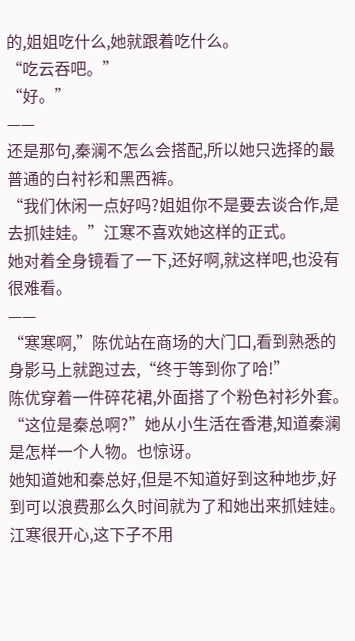的,姐姐吃什么,她就跟着吃什么。
“吃云吞吧。”
“好。”
——
还是那句,秦澜不怎么会搭配,所以她只选择的最普通的白衬衫和黑西裤。
“我们休闲一点好吗?姐姐你不是要去谈合作,是去抓娃娃。”江寒不喜欢她这样的正式。
她对着全身镜看了一下,还好啊,就这样吧,也没有很难看。
——
“寒寒啊,”陈优站在商场的大门口,看到熟悉的身影马上就跑过去,“终于等到你了哈!”
陈优穿着一件碎花裙,外面搭了个粉色衬衫外套。
“这位是秦总啊?”她从小生活在香港,知道秦澜是怎样一个人物。也惊讶。
她知道她和秦总好,但是不知道好到这种地步,好到可以浪费那么久时间就为了和她出来抓娃娃。
江寒很开心,这下子不用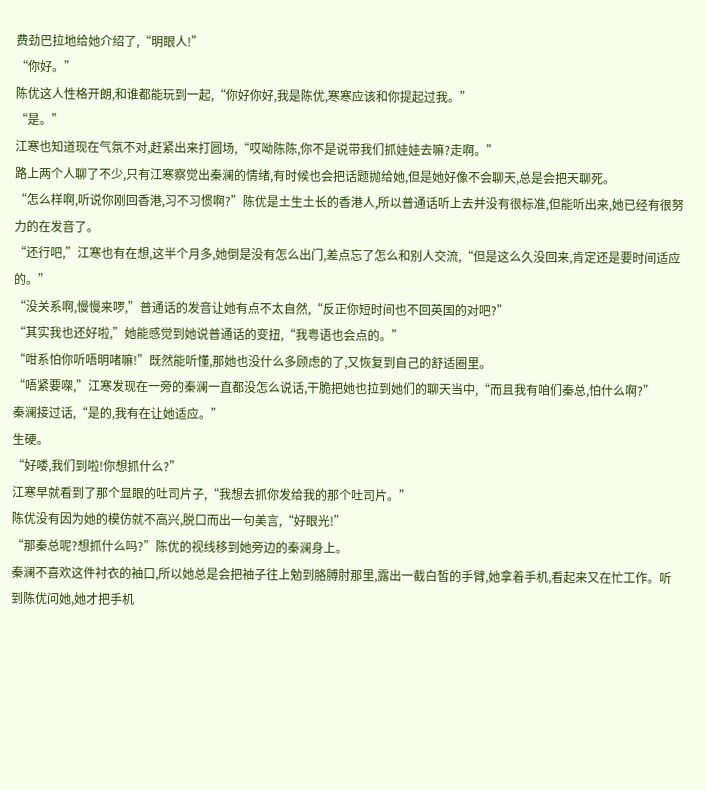费劲巴拉地给她介绍了,“明眼人!”
“你好。”
陈优这人性格开朗,和谁都能玩到一起,“你好你好,我是陈优,寒寒应该和你提起过我。”
“是。”
江寒也知道现在气氛不对,赶紧出来打圆场,“哎呦陈陈,你不是说带我们抓娃娃去嘛?走啊。”
路上两个人聊了不少,只有江寒察觉出秦澜的情绪,有时候也会把话题抛给她,但是她好像不会聊天,总是会把天聊死。
“怎么样啊,听说你刚回香港,习不习惯啊?”陈优是土生土长的香港人,所以普通话听上去并没有很标准,但能听出来,她已经有很努力的在发音了。
“还行吧,”江寒也有在想,这半个月多,她倒是没有怎么出门,差点忘了怎么和别人交流,“但是这么久没回来,肯定还是要时间适应的。”
“没关系啊,慢慢来啰,”普通话的发音让她有点不太自然,“反正你短时间也不回英国的对吧?”
“其实我也还好啦,”她能感觉到她说普通话的变扭,“我粤语也会点的。”
“咁系怕你听唔明啫嘛!”既然能听懂,那她也没什么多顾虑的了,又恢复到自己的舒适圈里。
“唔紧要㗎,”江寒发现在一旁的秦澜一直都没怎么说话,干脆把她也拉到她们的聊天当中,“而且我有咱们秦总,怕什么啊?”
秦澜接过话,“是的,我有在让她适应。”
生硬。
“好喽,我们到啦!你想抓什么?”
江寒早就看到了那个显眼的吐司片子,“我想去抓你发给我的那个吐司片。”
陈优没有因为她的模仿就不高兴,脱口而出一句美言,“好眼光!”
“那秦总呢?想抓什么吗?”陈优的视线移到她旁边的秦澜身上。
秦澜不喜欢这件衬衣的袖口,所以她总是会把袖子往上勉到胳膊肘那里,露出一截白皙的手臂,她拿着手机,看起来又在忙工作。听到陈优问她,她才把手机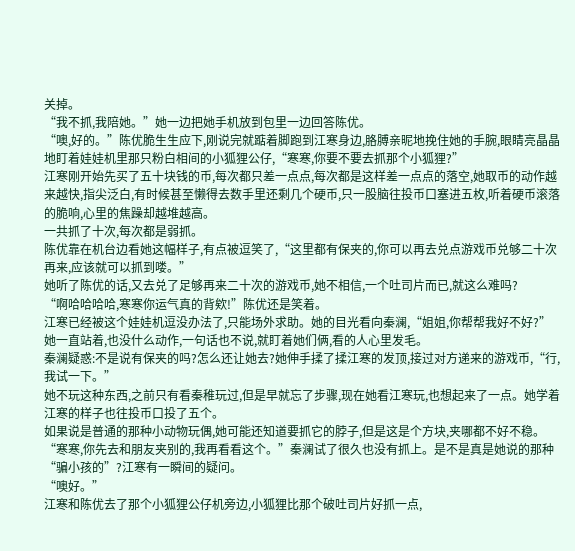关掉。
“我不抓,我陪她。”她一边把她手机放到包里一边回答陈优。
“噢,好的。”陈优脆生生应下,刚说完就踮着脚跑到江寒身边,胳膊亲昵地挽住她的手腕,眼睛亮晶晶地盯着娃娃机里那只粉白相间的小狐狸公仔,“寒寒,你要不要去抓那个小狐狸?”
江寒刚开始先买了五十块钱的币,每次都只差一点点,每次都是这样差一点点的落空,她取币的动作越来越快,指尖泛白,有时候甚至懒得去数手里还剩几个硬币,只一股脑往投币口塞进五枚,听着硬币滚落的脆响,心里的焦躁却越堆越高。
一共抓了十次,每次都是弱抓。
陈优靠在机台边看她这幅样子,有点被逗笑了,“这里都有保夹的,你可以再去兑点游戏币兑够二十次再来,应该就可以抓到喽。”
她听了陈优的话,又去兑了足够再来二十次的游戏币,她不相信,一个吐司片而已,就这么难吗?
“啊哈哈哈哈,寒寒你运气真的背欸!”陈优还是笑着。
江寒已经被这个娃娃机逗没办法了,只能场外求助。她的目光看向秦澜,“姐姐,你帮帮我好不好?”
她一直站着,也没什么动作,一句话也不说,就盯着她们俩,看的人心里发毛。
秦澜疑惑:不是说有保夹的吗?怎么还让她去?她伸手揉了揉江寒的发顶,接过对方递来的游戏币,“行,我试一下。”
她不玩这种东西,之前只有看秦稚玩过,但是早就忘了步骤,现在她看江寒玩,也想起来了一点。她学着江寒的样子也往投币口投了五个。
如果说是普通的那种小动物玩偶,她可能还知道要抓它的脖子,但是这是个方块,夹哪都不好不稳。
“寒寒,你先去和朋友夹别的,我再看看这个。”秦澜试了很久也没有抓上。是不是真是她说的那种“骗小孩的”?江寒有一瞬间的疑问。
“噢好。”
江寒和陈优去了那个小狐狸公仔机旁边,小狐狸比那个破吐司片好抓一点,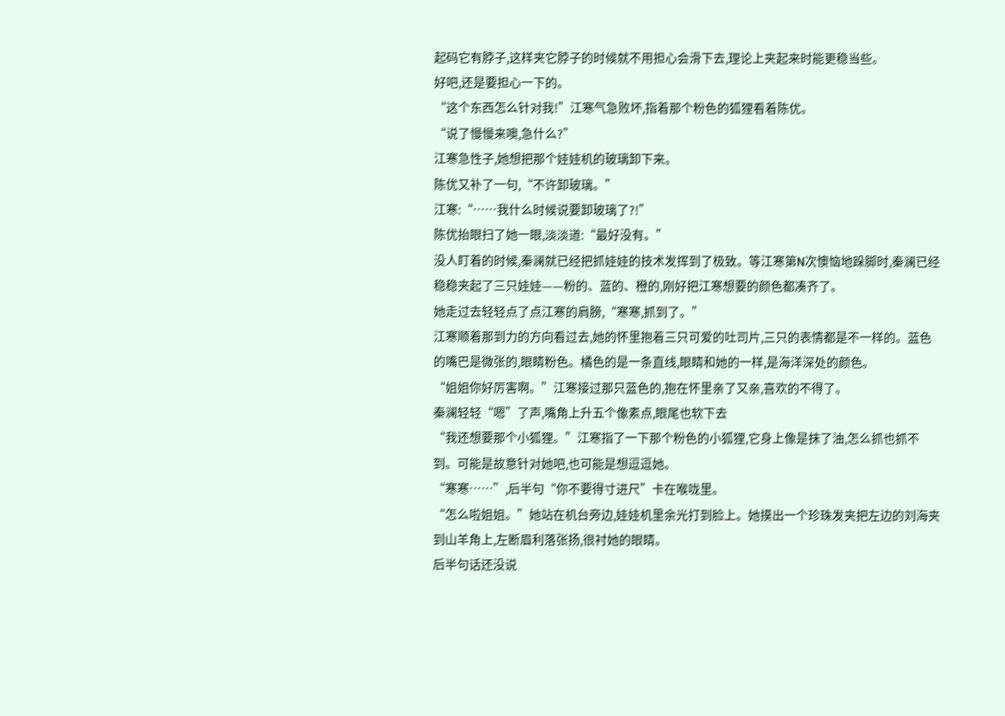起码它有脖子,这样夹它脖子的时候就不用担心会滑下去,理论上夹起来时能更稳当些。
好吧,还是要担心一下的。
“这个东西怎么针对我!”江寒气急败坏,指着那个粉色的狐狸看着陈优。
“说了慢慢来噢,急什么?”
江寒急性子,她想把那个娃娃机的玻璃卸下来。
陈优又补了一句,“不许卸玻璃。”
江寒:“……我什么时候说要卸玻璃了?!”
陈优抬眼扫了她一眼,淡淡道:“最好没有。”
没人盯着的时候,秦澜就已经把抓娃娃的技术发挥到了极致。等江寒第N次懊恼地跺脚时,秦澜已经稳稳夹起了三只娃娃——粉的、蓝的、橙的,刚好把江寒想要的颜色都凑齐了。
她走过去轻轻点了点江寒的肩膀,“寒寒,抓到了。”
江寒顺着那到力的方向看过去,她的怀里抱着三只可爱的吐司片,三只的表情都是不一样的。蓝色的嘴巴是微张的,眼睛粉色。橘色的是一条直线,眼睛和她的一样,是海洋深处的颜色。
“姐姐你好厉害啊。”江寒接过那只蓝色的,抱在怀里亲了又亲,喜欢的不得了。
秦澜轻轻“嗯”了声,嘴角上升五个像素点,眼尾也软下去
“我还想要那个小狐狸。”江寒指了一下那个粉色的小狐狸,它身上像是抹了油,怎么抓也抓不到。可能是故意针对她吧,也可能是想逗逗她。
“寒寒……”,后半句“你不要得寸进尺”卡在喉咙里。
“怎么啦姐姐。”她站在机台旁边,娃娃机里余光打到脸上。她摸出一个珍珠发夹把左边的刘海夹到山羊角上,左断眉利落张扬,很衬她的眼睛。
后半句话还没说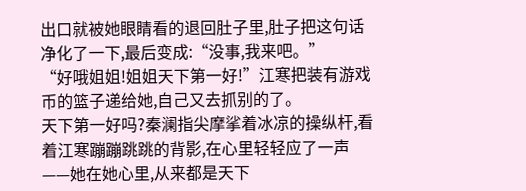出口就被她眼睛看的退回肚子里,肚子把这句话净化了一下,最后变成:“没事,我来吧。”
“好哦姐姐!姐姐天下第一好!”江寒把装有游戏币的篮子递给她,自己又去抓别的了。
天下第一好吗?秦澜指尖摩挲着冰凉的操纵杆,看着江寒蹦蹦跳跳的背影,在心里轻轻应了一声——她在她心里,从来都是天下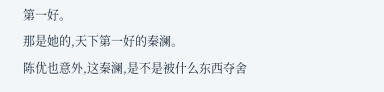第一好。
那是她的,天下第一好的秦澜。
陈优也意外,这秦澜,是不是被什么东西夺舍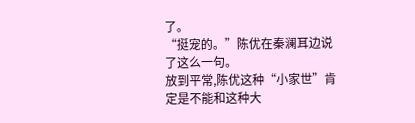了。
“挺宠的。”陈优在秦澜耳边说了这么一句。
放到平常,陈优这种“小家世”肯定是不能和这种大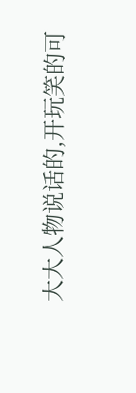大大人物说话的,开玩笑的可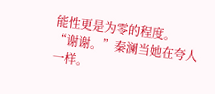能性更是为零的程度。
“谢谢。”秦澜当她在夸人一样。